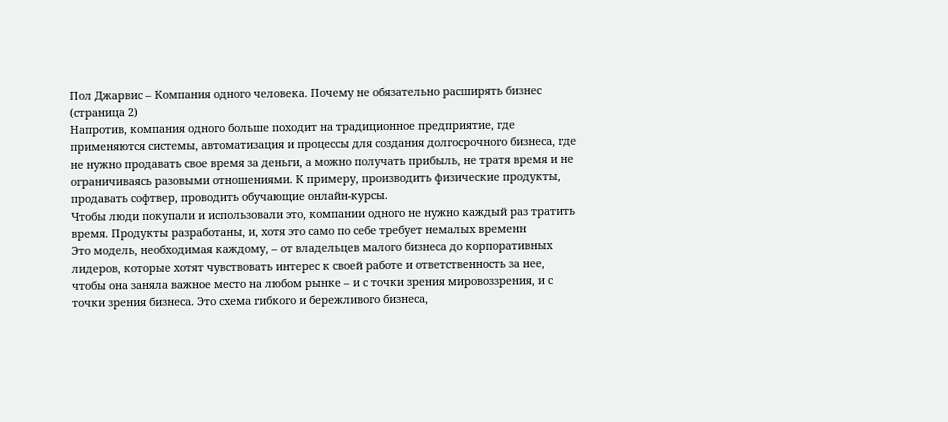Пол Джарвис – Компания одного человека. Почему не обязательно расширять бизнес (страница 2)
Напротив, компания одного больше походит на традиционное предприятие, где применяются системы, автоматизация и процессы для создания долгосрочного бизнеса, где не нужно продавать свое время за деньги, а можно получать прибыль, не тратя время и не ограничиваясь разовыми отношениями. К примеру, производить физические продукты, продавать софтвер, проводить обучающие онлайн-курсы.
Чтобы люди покупали и использовали это, компании одного не нужно каждый раз тратить время. Продукты разработаны, и, хотя это само по себе требует немалых временн
Это модель, необходимая каждому, – от владельцев малого бизнеса до корпоративных лидеров, которые хотят чувствовать интерес к своей работе и ответственность за нее, чтобы она заняла важное место на любом рынке – и с точки зрения мировоззрения, и с точки зрения бизнеса. Это схема гибкого и бережливого бизнеса,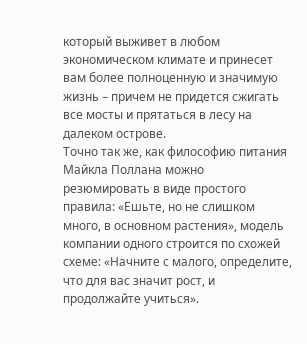который выживет в любом экономическом климате и принесет вам более полноценную и значимую жизнь – причем не придется сжигать все мосты и прятаться в лесу на далеком острове.
Точно так же, как философию питания Майкла Поллана можно резюмировать в виде простого правила: «Ешьте, но не слишком много, в основном растения», модель компании одного строится по схожей схеме: «Начните с малого, определите, что для вас значит рост, и продолжайте учиться».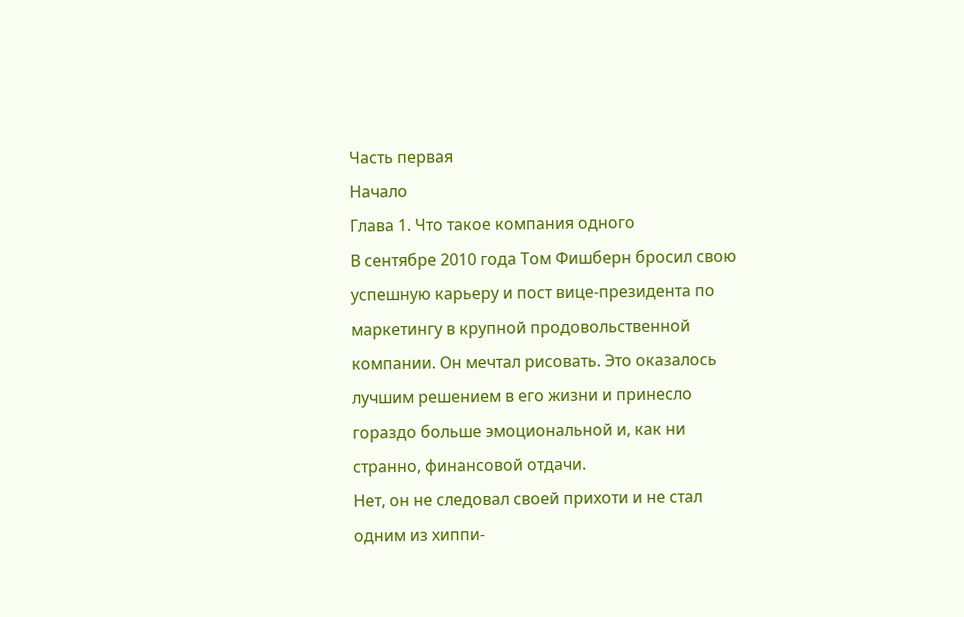Часть первая
Начало
Глава 1. Что такое компания одного
В сентябре 2010 года Том Фишберн бросил свою успешную карьеру и пост вице-президента по маркетингу в крупной продовольственной компании. Он мечтал рисовать. Это оказалось лучшим решением в его жизни и принесло гораздо больше эмоциональной и, как ни странно, финансовой отдачи.
Нет, он не следовал своей прихоти и не стал одним из хиппи-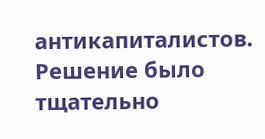антикапиталистов. Решение было тщательно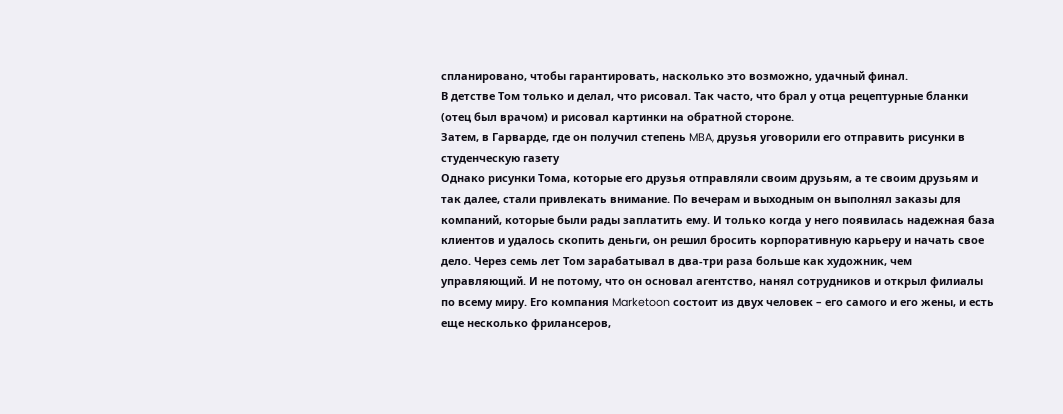спланировано, чтобы гарантировать, насколько это возможно, удачный финал.
В детстве Том только и делал, что рисовал. Так часто, что брал у отца рецептурные бланки (отец был врачом) и рисовал картинки на обратной стороне.
Затем, в Гарварде, где он получил степень MBA, друзья уговорили его отправить рисунки в студенческую газету
Однако рисунки Тома, которые его друзья отправляли своим друзьям, а те своим друзьям и так далее, стали привлекать внимание. По вечерам и выходным он выполнял заказы для компаний, которые были рады заплатить ему. И только когда у него появилась надежная база клиентов и удалось скопить деньги, он решил бросить корпоративную карьеру и начать свое дело. Через семь лет Том зарабатывал в два-три раза больше как художник, чем управляющий. И не потому, что он основал агентство, нанял сотрудников и открыл филиалы по всему миру. Его компания Marketoon состоит из двух человек – его самого и его жены, и есть еще несколько фрилансеров,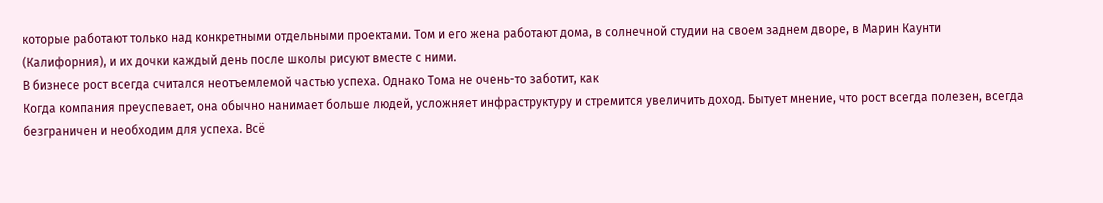которые работают только над конкретными отдельными проектами. Том и его жена работают дома, в солнечной студии на своем заднем дворе, в Марин Каунти (Калифорния), и их дочки каждый день после школы рисуют вместе с ними.
В бизнесе рост всегда считался неотъемлемой частью успеха. Однако Тома не очень-то заботит, как
Когда компания преуспевает, она обычно нанимает больше людей, усложняет инфраструктуру и стремится увеличить доход. Бытует мнение, что рост всегда полезен, всегда безграничен и необходим для успеха. Всё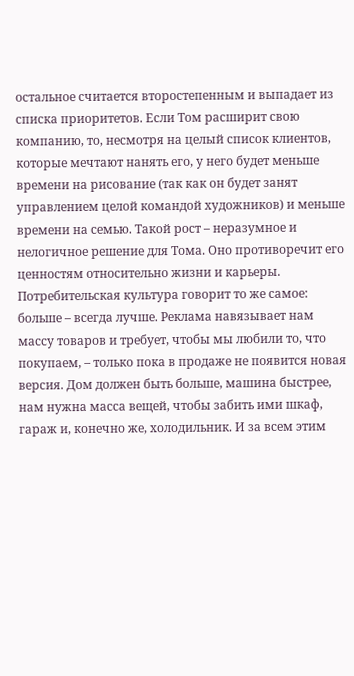остальное считается второстепенным и выпадает из списка приоритетов. Если Том расширит свою компанию, то, несмотря на целый список клиентов, которые мечтают нанять его, у него будет меньше времени на рисование (так как он будет занят управлением целой командой художников) и меньше времени на семью. Такой рост – неразумное и нелогичное решение для Тома. Оно противоречит его ценностям относительно жизни и карьеры.
Потребительская культура говорит то же самое: больше – всегда лучше. Реклама навязывает нам массу товаров и требует, чтобы мы любили то, что покупаем, – только пока в продаже не появится новая версия. Дом должен быть больше, машина быстрее, нам нужна масса вещей, чтобы забить ими шкаф, гараж и, конечно же, холодильник. И за всем этим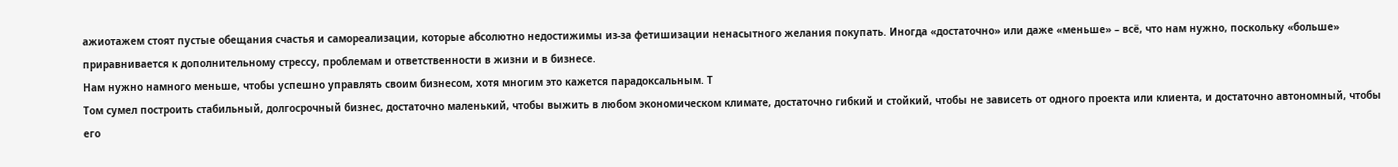ажиотажем стоят пустые обещания счастья и самореализации, которые абсолютно недостижимы из-за фетишизации ненасытного желания покупать. Иногда «достаточно» или даже «меньше» – всё, что нам нужно, поскольку «больше» приравнивается к дополнительному стрессу, проблемам и ответственности в жизни и в бизнесе.
Нам нужно намного меньше, чтобы успешно управлять своим бизнесом, хотя многим это кажется парадоксальным. Т
Том сумел построить стабильный, долгосрочный бизнес, достаточно маленький, чтобы выжить в любом экономическом климате, достаточно гибкий и стойкий, чтобы не зависеть от одного проекта или клиента, и достаточно автономный, чтобы его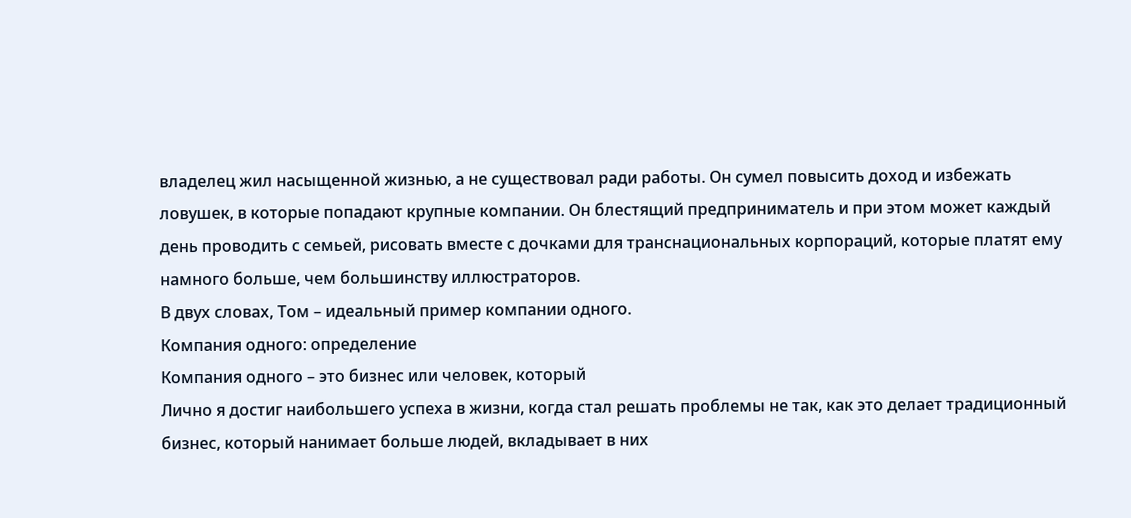владелец жил насыщенной жизнью, а не существовал ради работы. Он сумел повысить доход и избежать ловушек, в которые попадают крупные компании. Он блестящий предприниматель и при этом может каждый день проводить с семьей, рисовать вместе с дочками для транснациональных корпораций, которые платят ему намного больше, чем большинству иллюстраторов.
В двух словах, Том – идеальный пример компании одного.
Компания одного: определение
Компания одного – это бизнес или человек, который
Лично я достиг наибольшего успеха в жизни, когда стал решать проблемы не так, как это делает традиционный бизнес, который нанимает больше людей, вкладывает в них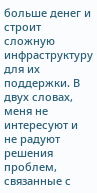больше денег и строит сложную инфраструктуру для их поддержки. В двух словах, меня не интересуют и не радуют решения проблем, связанные с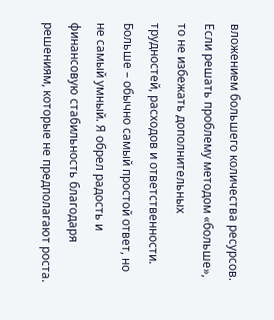вложением большего количества ресурсов. Если решать проблему методом «больше», то не избежать дополнительных трудностей, расходов и ответственности. Больше – обычно самый простой ответ, но не самый умный. Я обрел радость и финансовую стабильность благодаря решениям, которые не предполагают роста.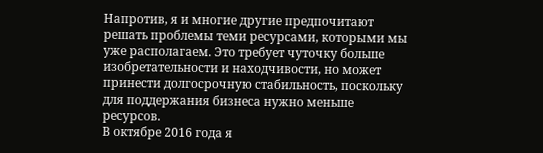Напротив, я и многие другие предпочитают решать проблемы теми ресурсами, которыми мы уже располагаем. Это требует чуточку больше изобретательности и находчивости, но может принести долгосрочную стабильность, поскольку для поддержания бизнеса нужно меньше ресурсов.
В октябре 2016 года я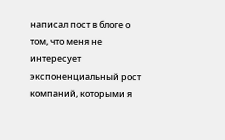написал пост в блоге о том, что меня не интересует экспоненциальный рост компаний, которыми я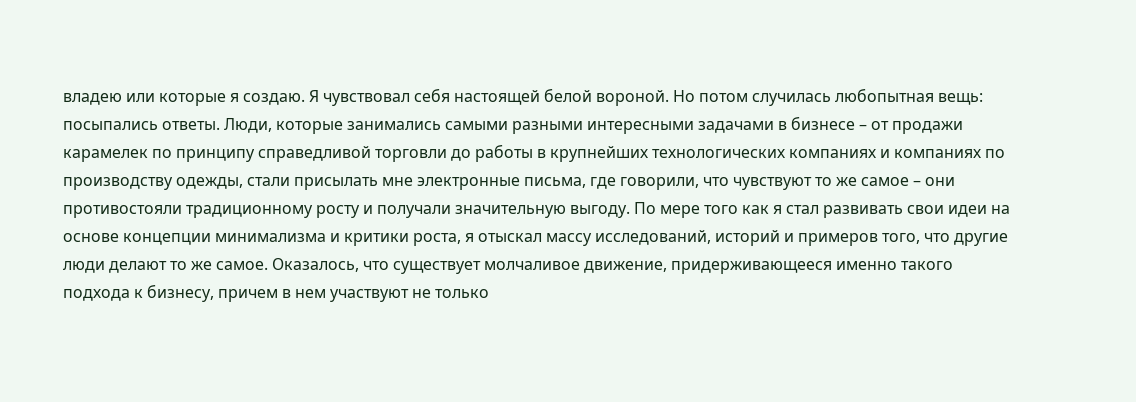владею или которые я создаю. Я чувствовал себя настоящей белой вороной. Но потом случилась любопытная вещь: посыпались ответы. Люди, которые занимались самыми разными интересными задачами в бизнесе – от продажи карамелек по принципу справедливой торговли до работы в крупнейших технологических компаниях и компаниях по производству одежды, стали присылать мне электронные письма, где говорили, что чувствуют то же самое – они противостояли традиционному росту и получали значительную выгоду. По мере того как я стал развивать свои идеи на основе концепции минимализма и критики роста, я отыскал массу исследований, историй и примеров того, что другие люди делают то же самое. Оказалось, что существует молчаливое движение, придерживающееся именно такого подхода к бизнесу, причем в нем участвуют не только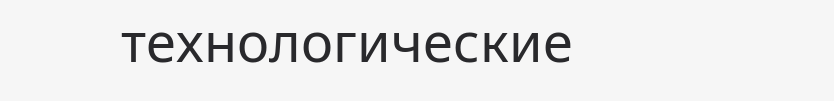технологические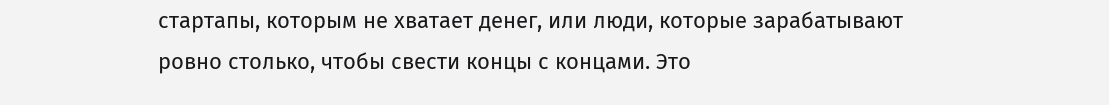стартапы, которым не хватает денег, или люди, которые зарабатывают ровно столько, чтобы свести концы с концами. Это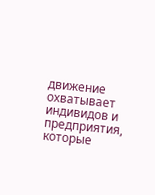движение охватывает индивидов и предприятия, которые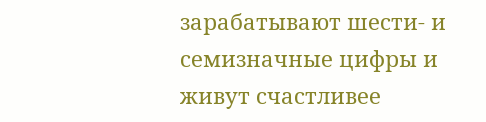зарабатывают шести- и семизначные цифры и живут счастливее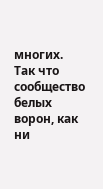многих. Так что сообщество белых ворон, как ни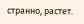странно, растет.